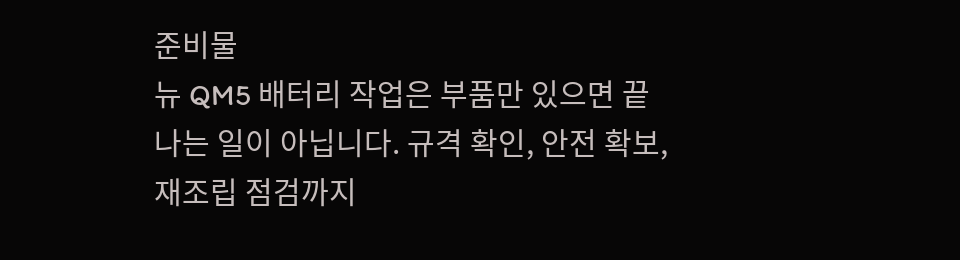준비물
뉴 QM5 배터리 작업은 부품만 있으면 끝나는 일이 아닙니다. 규격 확인, 안전 확보, 재조립 점검까지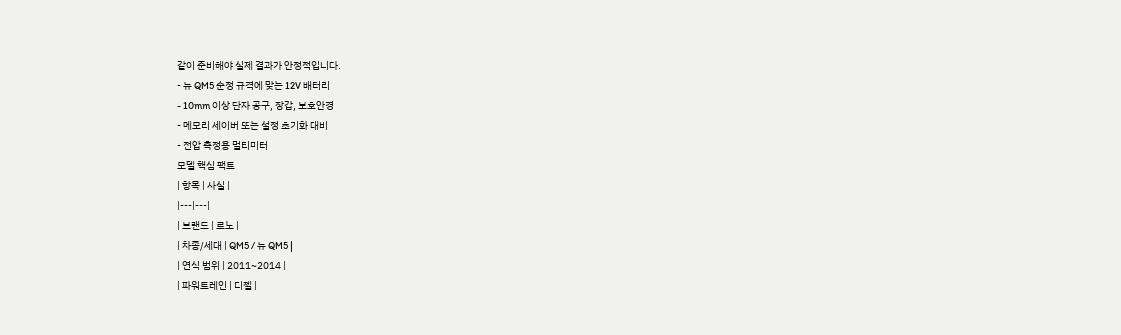같이 준비해야 실제 결과가 안정적입니다.
- 뉴 QM5 순정 규격에 맞는 12V 배터리
- 10mm 이상 단자 공구, 장갑, 보호안경
- 메모리 세이버 또는 설정 초기화 대비
- 전압 측정용 멀티미터
모델 핵심 팩트
| 항목 | 사실 |
|---|---|
| 브랜드 | 르노 |
| 차종/세대 | QM5 / 뉴 QM5 |
| 연식 범위 | 2011~2014 |
| 파워트레인 | 디젤 |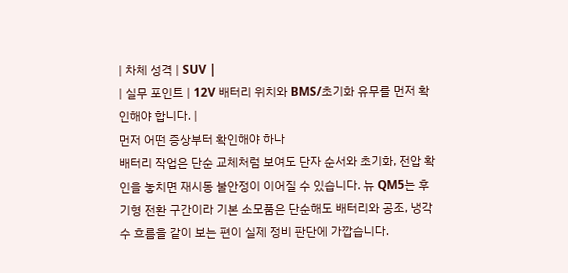| 차체 성격 | SUV |
| 실무 포인트 | 12V 배터리 위치와 BMS/초기화 유무를 먼저 확인해야 합니다. |
먼저 어떤 증상부터 확인해야 하나
배터리 작업은 단순 교체처럼 보여도 단자 순서와 초기화, 전압 확인을 놓치면 재시동 불안정이 이어질 수 있습니다. 뉴 QM5는 후기형 전환 구간이라 기본 소모품은 단순해도 배터리와 공조, 냉각수 흐름을 같이 보는 편이 실제 정비 판단에 가깝습니다.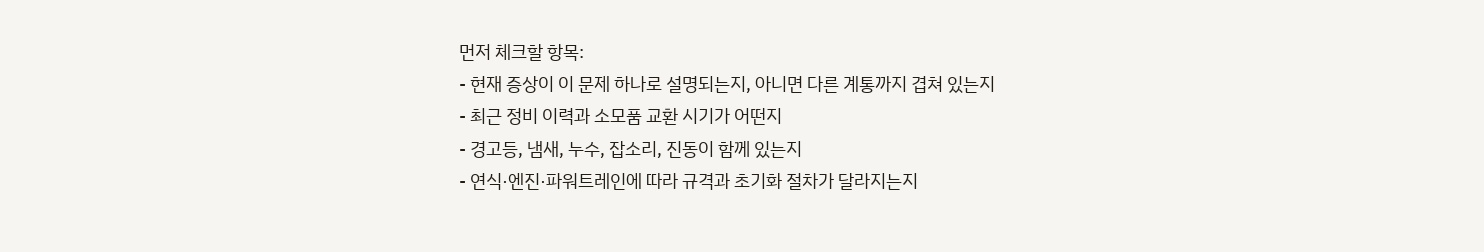먼저 체크할 항목:
- 현재 증상이 이 문제 하나로 설명되는지, 아니면 다른 계통까지 겹쳐 있는지
- 최근 정비 이력과 소모품 교환 시기가 어떤지
- 경고등, 냄새, 누수, 잡소리, 진동이 함께 있는지
- 연식·엔진·파워트레인에 따라 규격과 초기화 절차가 달라지는지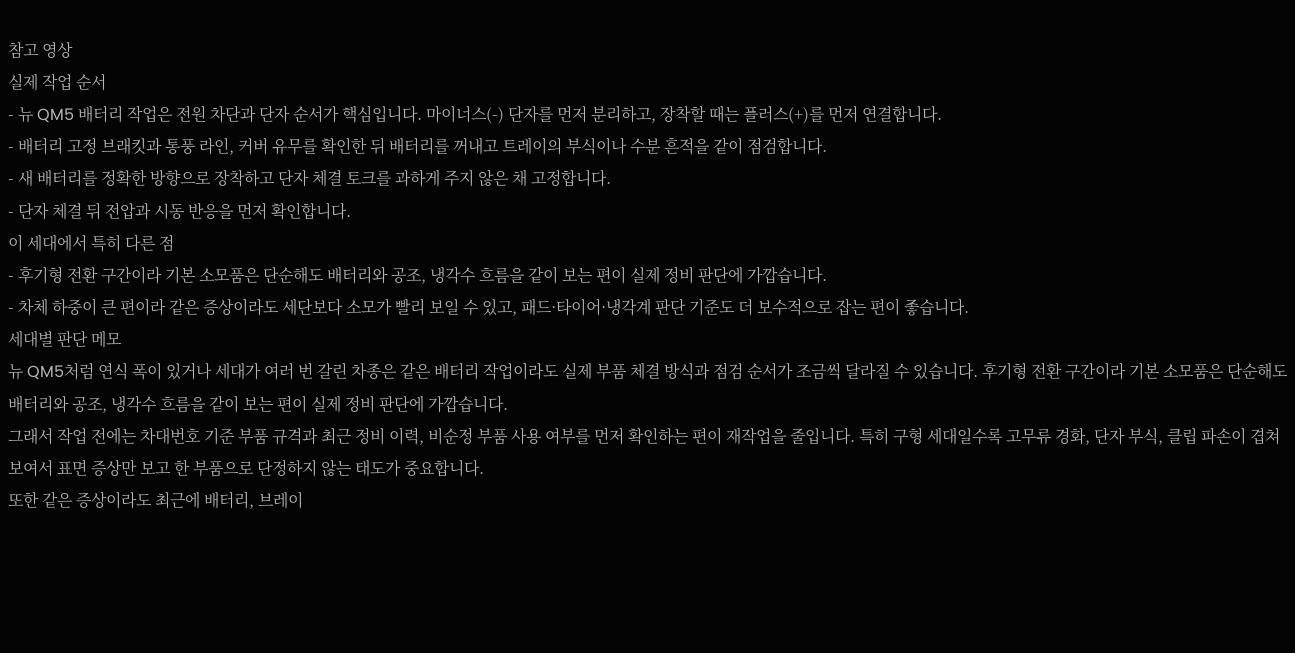참고 영상
실제 작업 순서
- 뉴 QM5 배터리 작업은 전원 차단과 단자 순서가 핵심입니다. 마이너스(-) 단자를 먼저 분리하고, 장착할 때는 플러스(+)를 먼저 연결합니다.
- 배터리 고정 브래킷과 통풍 라인, 커버 유무를 확인한 뒤 배터리를 꺼내고 트레이의 부식이나 수분 흔적을 같이 점검합니다.
- 새 배터리를 정확한 방향으로 장착하고 단자 체결 토크를 과하게 주지 않은 채 고정합니다.
- 단자 체결 뒤 전압과 시동 반응을 먼저 확인합니다.
이 세대에서 특히 다른 점
- 후기형 전환 구간이라 기본 소모품은 단순해도 배터리와 공조, 냉각수 흐름을 같이 보는 편이 실제 정비 판단에 가깝습니다.
- 차체 하중이 큰 편이라 같은 증상이라도 세단보다 소모가 빨리 보일 수 있고, 패드·타이어·냉각계 판단 기준도 더 보수적으로 잡는 편이 좋습니다.
세대별 판단 메모
뉴 QM5처럼 연식 폭이 있거나 세대가 여러 번 갈린 차종은 같은 배터리 작업이라도 실제 부품 체결 방식과 점검 순서가 조금씩 달라질 수 있습니다. 후기형 전환 구간이라 기본 소모품은 단순해도 배터리와 공조, 냉각수 흐름을 같이 보는 편이 실제 정비 판단에 가깝습니다.
그래서 작업 전에는 차대번호 기준 부품 규격과 최근 정비 이력, 비순정 부품 사용 여부를 먼저 확인하는 편이 재작업을 줄입니다. 특히 구형 세대일수록 고무류 경화, 단자 부식, 클립 파손이 겹쳐 보여서 표면 증상만 보고 한 부품으로 단정하지 않는 태도가 중요합니다.
또한 같은 증상이라도 최근에 배터리, 브레이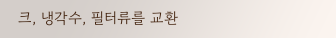크, 냉각수, 필터류를 교환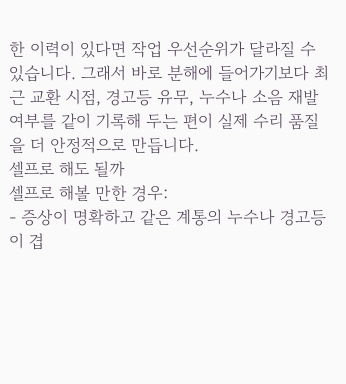한 이력이 있다면 작업 우선순위가 달라질 수 있습니다. 그래서 바로 분해에 들어가기보다 최근 교환 시점, 경고등 유무, 누수나 소음 재발 여부를 같이 기록해 두는 편이 실제 수리 품질을 더 안정적으로 만듭니다.
셀프로 해도 될까
셀프로 해볼 만한 경우:
- 증상이 명확하고 같은 계통의 누수나 경고등이 겹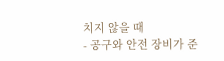치지 않을 때
- 공구와 안전 장비가 준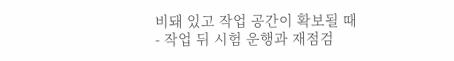비돼 있고 작업 공간이 확보될 때
- 작업 뒤 시험 운행과 재점검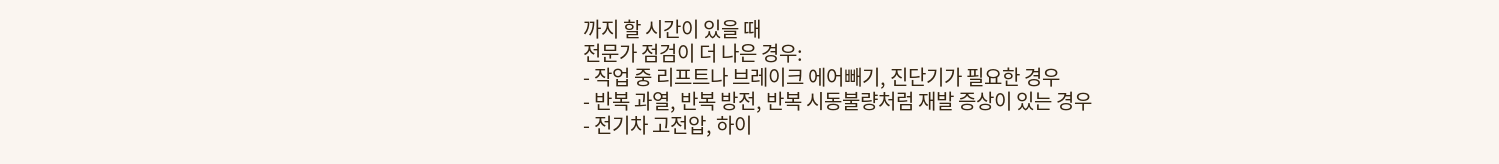까지 할 시간이 있을 때
전문가 점검이 더 나은 경우:
- 작업 중 리프트나 브레이크 에어빼기, 진단기가 필요한 경우
- 반복 과열, 반복 방전, 반복 시동불량처럼 재발 증상이 있는 경우
- 전기차 고전압, 하이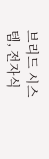브리드 시스템, 전자식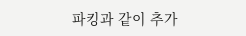파킹과 같이 추가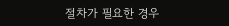절차가 필요한 경우